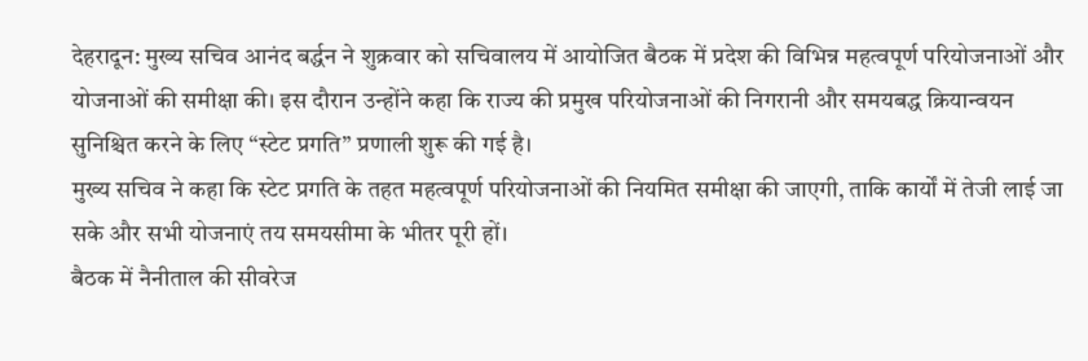देहरादून: मुख्य सचिव आनंद बर्द्धन ने शुक्रवार को सचिवालय में आयोजित बैठक में प्रदेश की विभिन्न महत्वपूर्ण परियोजनाओं और योजनाओं की समीक्षा की। इस दौरान उन्होंने कहा कि राज्य की प्रमुख परियोजनाओं की निगरानी और समयबद्ध क्रियान्वयन सुनिश्चित करने के लिए “स्टेट प्रगति” प्रणाली शुरू की गई है।
मुख्य सचिव ने कहा कि स्टेट प्रगति के तहत महत्वपूर्ण परियोजनाओं की नियमित समीक्षा की जाएगी, ताकि कार्यों में तेजी लाई जा सके और सभी योजनाएं तय समयसीमा के भीतर पूरी हों।
बैठक में नैनीताल की सीवरेज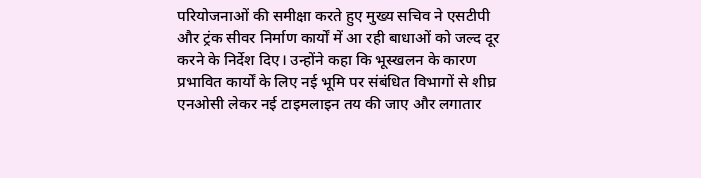परियोजनाओं की समीक्षा करते हुए मुख्य सचिव ने एसटीपी और ट्रंक सीवर निर्माण कार्यों में आ रही बाधाओं को जल्द दूर करने के निर्देश दिए। उन्होंने कहा कि भूस्खलन के कारण प्रभावित कार्यों के लिए नई भूमि पर संबंधित विभागों से शीघ्र एनओसी लेकर नई टाइमलाइन तय की जाए और लगातार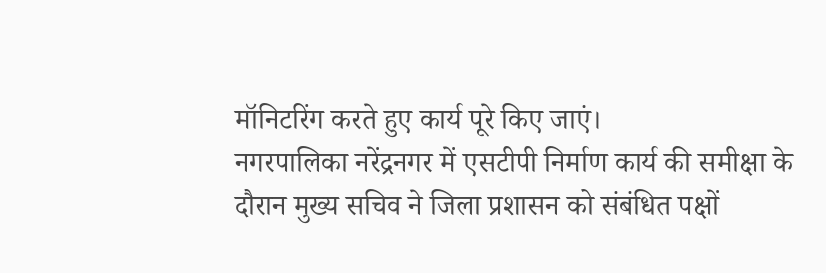मॉनिटरिंग करते हुए कार्य पूरे किए जाएं।
नगरपालिका नरेंद्रनगर में एसटीपी निर्माण कार्य की समीक्षा के दौरान मुख्य सचिव ने जिला प्रशासन को संबंधित पक्षों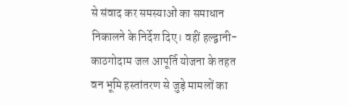से संवाद कर समस्याओं का समाधान निकालने के निर्देश दिए। वहीं हल्द्वानी-काठगोदाम जल आपूर्ति योजना के तहत वन भूमि हस्तांतरण से जुड़े मामलों का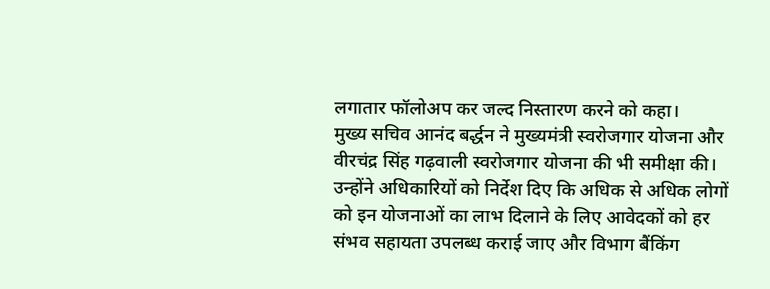लगातार फॉलोअप कर जल्द निस्तारण करने को कहा।
मुख्य सचिव आनंद बर्द्धन ने मुख्यमंत्री स्वरोजगार योजना और वीरचंद्र सिंह गढ़वाली स्वरोजगार योजना की भी समीक्षा की। उन्होंने अधिकारियों को निर्देश दिए कि अधिक से अधिक लोगों को इन योजनाओं का लाभ दिलाने के लिए आवेदकों को हर संभव सहायता उपलब्ध कराई जाए और विभाग बैंकिंग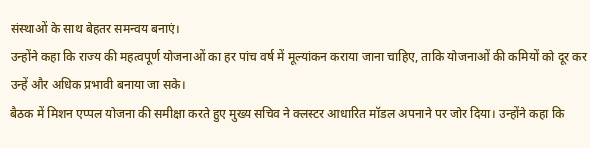संस्थाओं के साथ बेहतर समन्वय बनाएं।
उन्होंने कहा कि राज्य की महत्वपूर्ण योजनाओं का हर पांच वर्ष में मूल्यांकन कराया जाना चाहिए, ताकि योजनाओं की कमियों को दूर कर उन्हें और अधिक प्रभावी बनाया जा सके।
बैठक में मिशन एप्पल योजना की समीक्षा करते हुए मुख्य सचिव ने क्लस्टर आधारित मॉडल अपनाने पर जोर दिया। उन्होंने कहा कि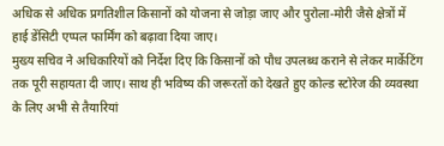अधिक से अधिक प्रगतिशील किसानों को योजना से जोड़ा जाए और पुरोला-मोरी जैसे क्षेत्रों में हाई डेंसिटी एप्पल फार्मिंग को बढ़ावा दिया जाए।
मुख्य सचिव ने अधिकारियों को निर्देश दिए कि किसानों को पौध उपलब्ध कराने से लेकर मार्केटिंग तक पूरी सहायता दी जाए। साथ ही भविष्य की जरूरतों को देखते हुए कोल्ड स्टोरेज की व्यवस्था के लिए अभी से तैयारियां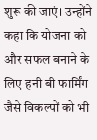शुरू की जाएं। उन्होंने कहा कि योजना को और सफल बनाने के लिए हनी बी फार्मिंग जैसे विकल्पों को भी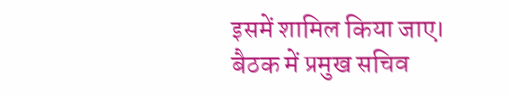इसमें शामिल किया जाए।
बैठक में प्रमुख सचिव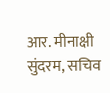आर. मीनाक्षी सुंदरम, सचिव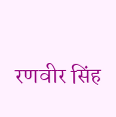रणवीर सिंह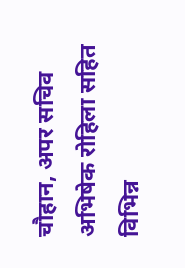चौहान, अपर सचिव अभिषेक रोहिला सहित विभिन्न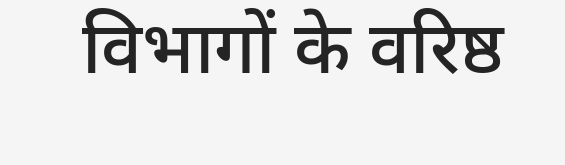विभागों के वरिष्ठ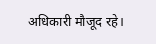अधिकारी मौजूद रहे।